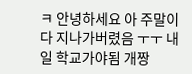ㅋ 안녕하세요 아 주말이 다 지나가버렸음 ㅜㅜ 내일 학교가야됨 개짱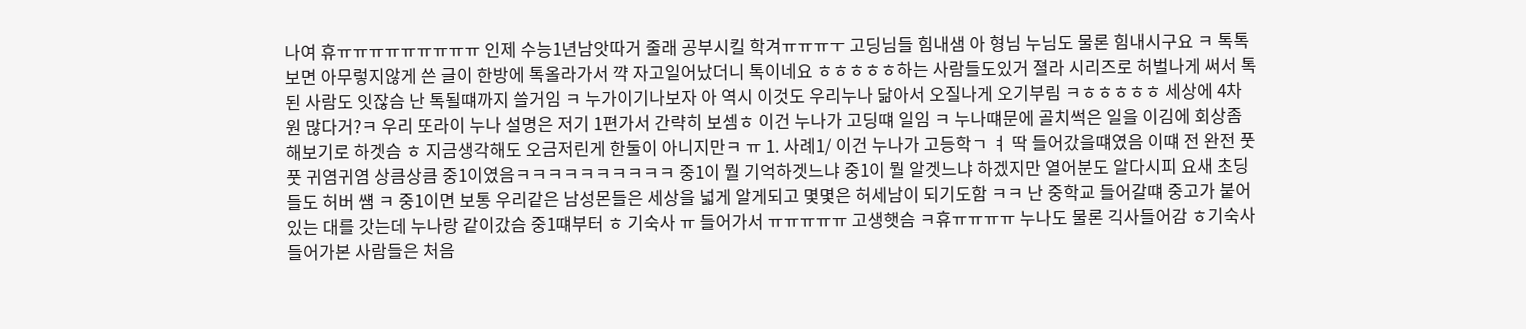나여 휴ㅠㅠㅠㅠㅠㅠㅠㅠㅠ 인제 수능1년남앗따거 줄래 공부시킬 학겨ㅠㅠㅠㅜ 고딩님들 힘내샘 아 형님 누님도 물론 힘내시구요 ㅋ 톡톡보면 아무렇지않게 쓴 글이 한방에 톡올라가서 꺅 자고일어났더니 톡이네요 ㅎㅎㅎㅎㅎ하는 사람들도있거 졀라 시리즈로 허벌나게 써서 톡된 사람도 잇잖슴 난 톡될떄까지 쓸거임 ㅋ 누가이기나보자 아 역시 이것도 우리누나 닮아서 오질나게 오기부림 ㅋㅎㅎㅎㅎㅎ 세상에 4차원 많다거?ㅋ 우리 또라이 누나 설명은 저기 1편가서 간략히 보셈ㅎ 이건 누나가 고딩떄 일임 ㅋ 누나떄문에 골치썩은 일을 이김에 회상좀 해보기로 하겟슴 ㅎ 지금생각해도 오금저린게 한둘이 아니지만ㅋ ㅠ 1. 사례1/ 이건 누나가 고등학ㄱ ㅕ 딱 들어갔을떄였음 이떄 전 완전 풋풋 귀염귀염 상큼상큼 중1이였음ㅋㅋㅋㅋㅋㅋㅋㅋㅋㅋ 중1이 뭘 기억하겟느냐 중1이 뭘 알겟느냐 하겠지만 열어분도 알다시피 요새 초딩들도 허버 썜 ㅋ 중1이면 보통 우리같은 남성몬들은 세상을 넓게 알게되고 몇몇은 허세남이 되기도함 ㅋㅋ 난 중학교 들어갈떄 중고가 붙어있는 대를 갓는데 누나랑 같이갔슴 중1떄부터 ㅎ 기숙사 ㅠ 들어가서 ㅠㅠㅠㅠㅠ 고생햇슴 ㅋ휴ㅠㅠㅠㅠ 누나도 물론 긱사들어감 ㅎ기숙사 들어가본 사람들은 처음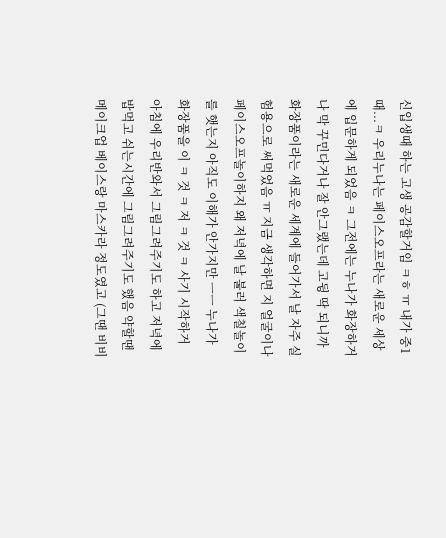신입생때 하는 고생 공감할거임 ㅋㅎ ㅠ 내가 중1때...ㅋ 우리누나는 페이스오프라는 새로운 세상에 입문하게 되었음 ㅋ 그전에는 누나가 화장하거나 막 꾸민다거나 잘 안그랬는데 고뒹 딱 되니까 화장품이라는 새로운 세계에 들어가서 날 자주 실험용으로 써먹었음 ㅠ 지금 생각하면 지 얼굴이나 페이스오프놀이하지 왜 저녁에 날 불러 색칠놀이를 햇는지 아직도 이해가 안가지만 ㅡㅡ 누나가 화장품을 이 ㅋ 것 ㅋ 저 ㅋ 것 ㅋ 사기 시작하거 아침에 우리반와서 그림그려주기도 하고 저녁에 밥먹고 쉬는시간에 그림그려주기도 했음 약할땐 메이크업 베이스랑 마스카라 정도였고 (그땐 비비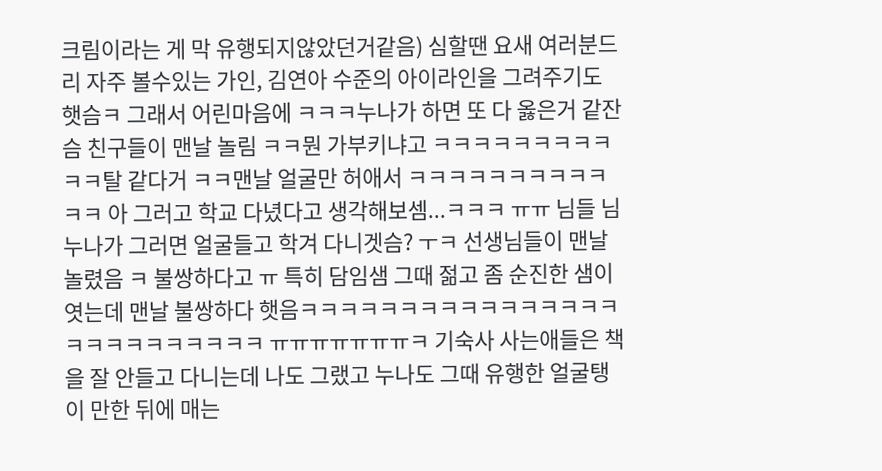크림이라는 게 막 유행되지않았던거같음) 심할땐 요새 여러분드리 자주 볼수있는 가인, 김연아 수준의 아이라인을 그려주기도 햇슴ㅋ 그래서 어린마음에 ㅋㅋㅋ누나가 하면 또 다 옳은거 같잔슴 친구들이 맨날 놀림 ㅋㅋ뭔 가부키냐고 ㅋㅋㅋㅋㅋㅋㅋㅋㅋㅋㅋ탈 같다거 ㅋㅋ맨날 얼굴만 허애서 ㅋㅋㅋㅋㅋㅋㅋㅋㅋㅋㅋㅋ 아 그러고 학교 다녔다고 생각해보셈...ㅋㅋㅋ ㅠㅠ 님들 님 누나가 그러면 얼굴들고 학겨 다니겟슴? ㅜㅋ 선생님들이 맨날 놀렸음 ㅋ 불쌍하다고 ㅠ 특히 담임샘 그때 젊고 좀 순진한 샘이엿는데 맨날 불쌍하다 햇음ㅋㅋㅋㅋㅋㅋㅋㅋㅋㅋㅋㅋㅋㅋㅋㅋㅋㅋㅋㅋㅋㅋㅋㅋㅋㅋ ㅠㅠㅠㅠㅠㅠㅠㅋ 기숙사 사는애들은 책을 잘 안들고 다니는데 나도 그랬고 누나도 그때 유행한 얼굴탱이 만한 뒤에 매는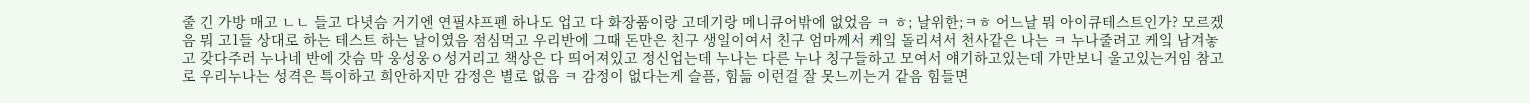줄 긴 가방 매고 ㄴㄴ 들고 다녓슴 거기엔 연필샤프펜 하나도 업고 다 화장품이랑 고데기랑 메니큐어밖에 없었음 ㅋ ㅎ; 날위한;ㅋㅎ 어느날 뭐 아이큐테스트인가? 모르겠음 뭐 고1들 상대로 하는 테스트 하는 날이였음 점심먹고 우리반에 그때 돈만은 친구 생일이여서 친구 엄마께서 케잌 돌리셔서 천사같은 나는 ㅋ 누나줄려고 케잌 남겨놓고 갖다주러 누나네 반에 갓슴 막 웅성웅ㅇ성거리고 책상은 다 띄어져있고 정신업는데 누나는 다른 누나 칭구들하고 모여서 얘기하고있는데 가만보니 울고있는거임 참고로 우리누나는 성격은 특이하고 희안하지만 감정은 별로 없음 ㅋ 감정이 없다는게 슬픔, 힘듦 이런걸 잘 못느끼는거 같음 힘들면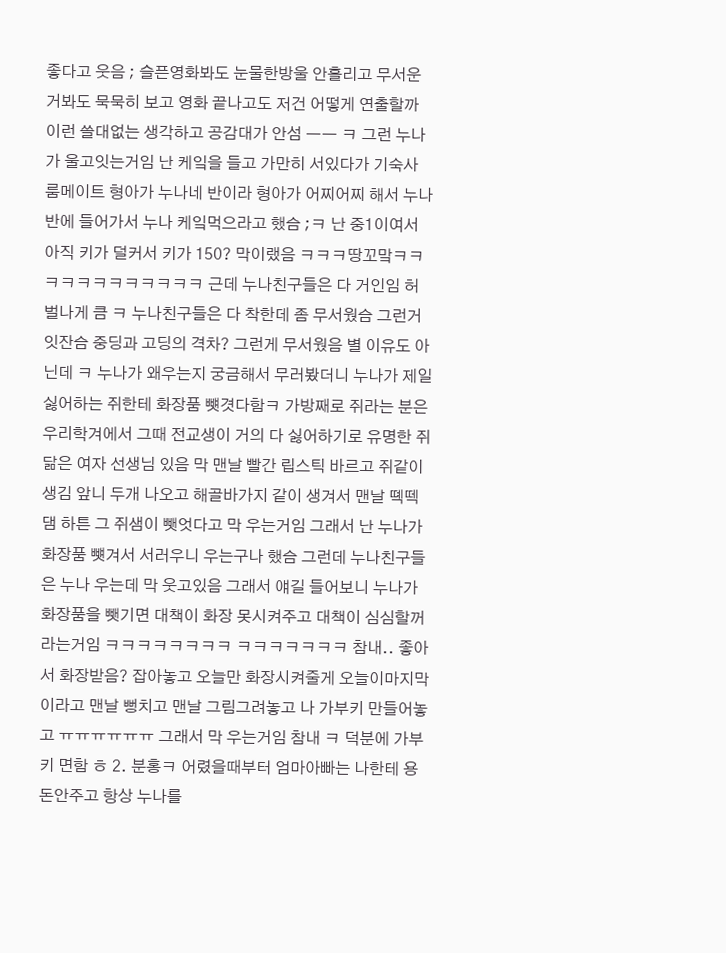좋다고 웃음 ; 슬픈영화봐도 눈물한방울 안흘리고 무서운거봐도 묵묵히 보고 영화 끝나고도 저건 어떻게 연출할까 이런 쓸대없는 생각하고 공감대가 안섬 ㅡㅡ ㅋ 그런 누나가 울고잇는거임 난 케잌을 들고 가만히 서있다가 기숙사 룸메이트 형아가 누나네 반이라 형아가 어찌어찌 해서 누나반에 들어가서 누나 케잌먹으라고 했슴 ;ㅋ 난 중1이여서 아직 키가 덜커서 키가 150? 막이랬음 ㅋㅋㅋ땅꼬맠ㅋㅋㅋㅋㅋㅋㅋㅋㅋㅋㅋㅋ 근데 누나친구들은 다 거인임 허벌나게 큼 ㅋ 누나친구들은 다 착한데 좀 무서웠슴 그런거 잇잔슴 중딩과 고딩의 격차? 그런게 무서웠음 별 이유도 아닌데 ㅋ 누나가 왜우는지 궁금해서 무러봤더니 누나가 제일 싫어하는 쥐한테 화장품 뻇겻다함ㅋ 가방째로 쥐라는 분은 우리학겨에서 그때 전교생이 거의 다 싫어하기로 유명한 쥐닮은 여자 선생님 있음 막 맨날 빨간 립스틱 바르고 쥐같이 생김 앞니 두개 나오고 해골바가지 같이 생겨서 맨날 뗵떽 댐 하튼 그 쥐샘이 뺏엇다고 막 우는거임 그래서 난 누나가 화장품 뻇겨서 서러우니 우는구나 했슴 그런데 누나친구들은 누나 우는데 막 웃고있음 그래서 얘길 들어보니 누나가 화장품을 뺏기면 대책이 화장 못시켜주고 대책이 심심할꺼라는거임 ㅋㅋㅋㅋㅋㅋㅋㅋ ㅋㅋㅋㅋㅋㅋㅋ 참내.. 좋아서 화장받음? 잡아놓고 오늘만 화장시켜줄게 오늘이마지막 이라고 맨날 뻥치고 맨날 그림그려놓고 나 가부키 만들어놓고 ㅠㅠㅠㅠㅠㅠ 그래서 막 우는거임 참내 ㅋ 덕분에 가부키 면함 ㅎ 2. 분홍ㅋ 어렸을때부터 엄마아빠는 나한테 용돈안주고 항상 누나를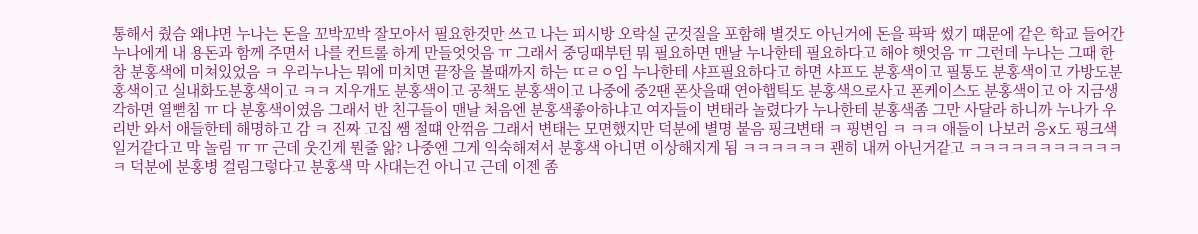통해서 줬슴 왜냐면 누나는 돈을 꼬박꼬박 잘모아서 필요한것만 쓰고 나는 피시방 오락실 군것질을 포함해 별것도 아닌거에 돈을 팍팍 썼기 떄문에 같은 학교 들어간 누나에게 내 용돈과 함께 주면서 나를 컨트롤 하게 만들엇엇음 ㅠ 그래서 중딩때부턴 뭐 필요하면 맨날 누나한테 필요하다고 해야 햇엇음 ㅠ 그런데 누나는 그때 한참 분홍색에 미쳐있었음 ㅋ 우리누나는 뭐에 미치면 끝장을 볼때까지 하는 ㄸㄹㅇ임 누나한테 샤프필요하다고 하면 샤프도 분홍색이고 필통도 분홍색이고 가방도분홍색이고 실내화도분홍색이고 ㅋㅋ 지우개도 분홍색이고 공책도 분홍색이고 나중에 중2땐 폰삿을때 연아햅틱도 분홍색으로사고 폰케이스도 분홍색이고 아 지금생각하면 열뻗침 ㅠ 다 분홍색이였음 그래서 반 친구들이 맨날 처음엔 분홍색좋아하냐고 여자들이 변태라 놀렸다가 누나한테 분홍색좀 그만 사달라 하니까 누나가 우리반 와서 애들한테 해명하고 감 ㅋ 진짜 고집 쌤 절떄 안꺾음 그래서 변태는 모면했지만 덕분에 별명 붙음 핑크변태 ㅋ 핑변임 ㅋ ㅋㅋ 애들이 나보러 응x도 핑크색일거같다고 막 놀림 ㅠ ㅠ 근데 웃긴게 뭔줄 앎? 나중엔 그게 익숙해져서 분홍색 아니면 이상해지게 됨 ㅋㅋㅋㅋㅋㅋ 괜히 내꺼 아닌거같고 ㅋㅋㅋㅋㅋㅋㅋㅋㅋㅋㅋㅋ 덕분에 분홍병 걸림그렇다고 분홍색 막 사대는건 아니고 근데 이젠 좀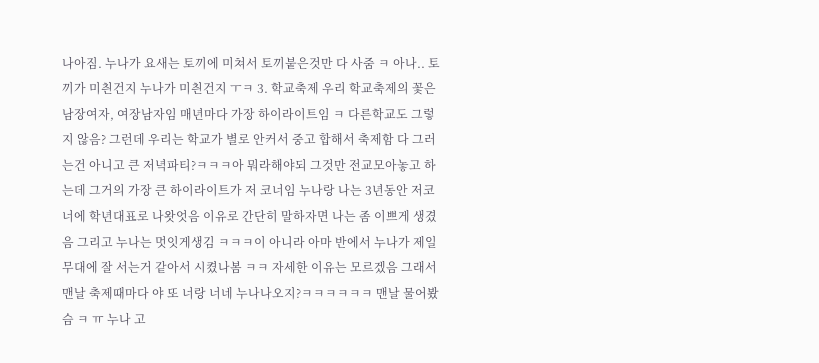나아짐. 누나가 요새는 토끼에 미쳐서 토끼붙은것만 다 사줌 ㅋ 아나.. 토끼가 미칀건지 누나가 미칀건지 ㅜㅋ 3. 학교축제 우리 학교축제의 꽃은 남장여자, 여장남자임 매년마다 가장 하이라이트임 ㅋ 다른학교도 그렇지 않음? 그런데 우리는 학교가 별로 안커서 중고 합해서 축제함 다 그러는건 아니고 큰 저녁파티?ㅋㅋㅋ아 뭐라해야되 그것만 전교모아놓고 하는데 그거의 가장 큰 하이라이트가 저 코너임 누나랑 나는 3년동안 저코너에 학년대표로 나왓엇음 이유로 간단히 말하자면 나는 좀 이쁘게 생겼음 그리고 누나는 멋잇게생김 ㅋㅋㅋ이 아니라 아마 반에서 누나가 제일 무대에 잘 서는거 같아서 시켰나봄 ㅋㅋ 자세한 이유는 모르겠음 그래서 맨날 축제때마다 야 또 너랑 너네 누나나오지?ㅋㅋㅋㅋㅋㅋ 맨날 물어봤슴 ㅋ ㅠ 누나 고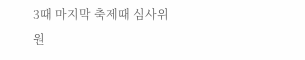3때 마지막 축제때 심사위원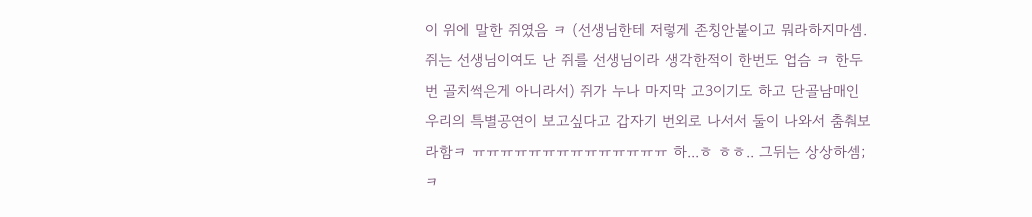이 위에 말한 쥐였음 ㅋ (선생님한테 저렇게 존칭안붙이고 뭐라하지마셈. 쥐는 선생님이여도 난 쥐를 선생님이라 생각한적이 한번도 업슴 ㅋ 한두번 골치썩은게 아니라서) 쥐가 누나 마지막 고3이기도 하고 단골남매인 우리의 특별공연이 보고싶다고 갑자기 번외로 나서서 둘이 나와서 춤춰보라함ㅋ ㅠㅠㅠㅠㅠㅠㅠㅠㅠㅠㅠㅠㅠㅠ 하...ㅎ ㅎㅎ.. 그뒤는 상상하셈;ㅋ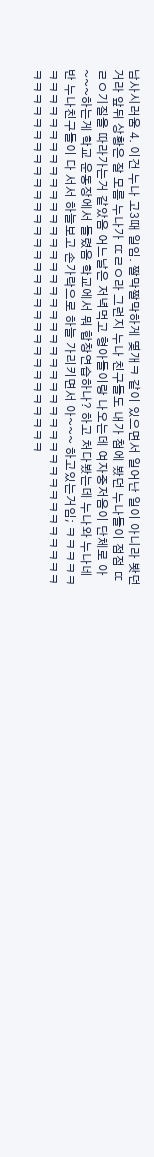남사시러움 4. 이건 누나 고3때 일임. 짤막짤막하게 몇개ㅋ 같이 있으면서 일어난 일이 아니라 봣던거라 앞뒤 상황은 잘 모름 누나가 ㄸㄹㅇ라 그런지 누나 친구들도 내가 첨에 봤던 누나들이 점점 ㄸㄹㅇ기질을 따라가는거 같았음 어느날은 저녁먹고 형아들이랑 나오는데 여자중저음이 단체로 아~~~하는게 학교 운동장에서 들렸음 학교에서 뭐 합창연습하나? 하고 처다봤는데 누나와 누나네 반 누나친구들이 다 서서 하늘보고 손가락으로 하늘 가리키면서 아~~~ 하고있는거임; ㅋㅋㅋㅋㅋㅋㅋㅋㅋㅋㅋㅋㅋㅋㅋㅋㅋㅋㅋㅋㅋㅋㅋㅋㅋㅋㅋㅋㅋㅋㅋㅋㅋㅋㅋㅋㅋㅋㅋㅋㅋㅋㅋㅋㅋㅋㅋㅋㅋㅋㅋㅋㅋㅋㅋㅋㅋㅋㅋㅋㅋㅋㅋㅋㅋㅋㅋㅋㅋㅋㅋㅋㅋㅋㅋㅋㅋㅋㅋㅋ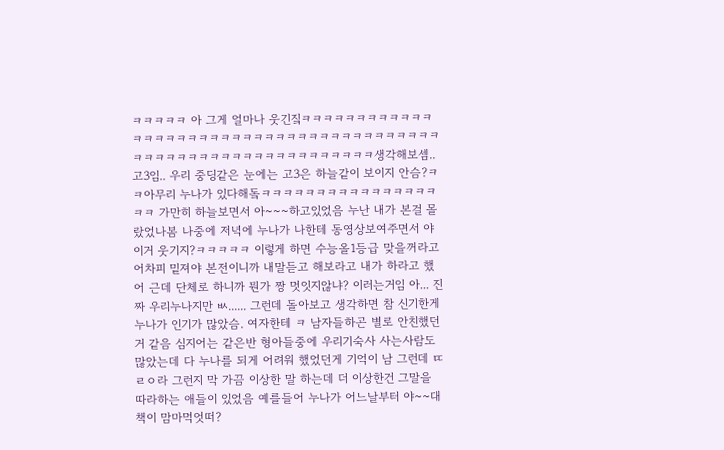ㅋㅋㅋㅋㅋ 아 그게 얼마나 웃긴짘ㅋㅋㅋㅋㅋㅋㅋㅋㅋㅋㅋㅋㅋㅋㅋㅋㅋㅋㅋㅋㅋㅋㅋㅋㅋㅋㅋㅋㅋㅋㅋㅋㅋㅋㅋㅋㅋㅋㅋㅋㅋㅋㅋㅋㅋㅋㅋㅋㅋㅋㅋㅋㅋㅋㅋㅋㅋㅋㅋㅋㅋㅋ생각해보셈.. 고3임.. 우리 중딩같은 눈에는 고3은 하늘같이 보이지 안슴?ㅋㅋ아무리 누나가 있다해돜ㅋㅋㅋㅋㅋㅋㅋㅋㅋㅋㅋㅋㅋㅋㅋㅋㅋㅋ 가만히 하늘보면서 아~~~하고있었음 누난 내가 본걸 몰랐었나봄 나중에 저녁에 누나가 나한테 동영상보여주면서 야 이거 웃기지?ㅋㅋㅋㅋㅋ 이렇게 하면 수능올1등급 맞을꺼라고 어차피 밑져야 본전이니까 내말듣고 해보라고 내가 하라고 했어 근데 단체로 하니까 뭔가 짱 멋잇지않냐? 이러는거임 아... 진짜 우리누나지만 ㅄ...... 그런데 돌아보고 생각하면 참 신기한게 누나가 인기가 많았슴. 여자한테 ㅋ 남자들하곤 별로 안친했던거 같음 심지어는 같은반 형아들중에 우리기숙사 사는사람도 많았는데 다 누나를 되게 어려워 했었던게 기억이 남 그런데 ㄸㄹㅇ라 그런지 막 가끔 이상한 말 하는데 더 이상한건 그말을 따라하는 애들이 있었음 예를들어 누나가 어느날부터 야~~대책이 맘마먹엇떠?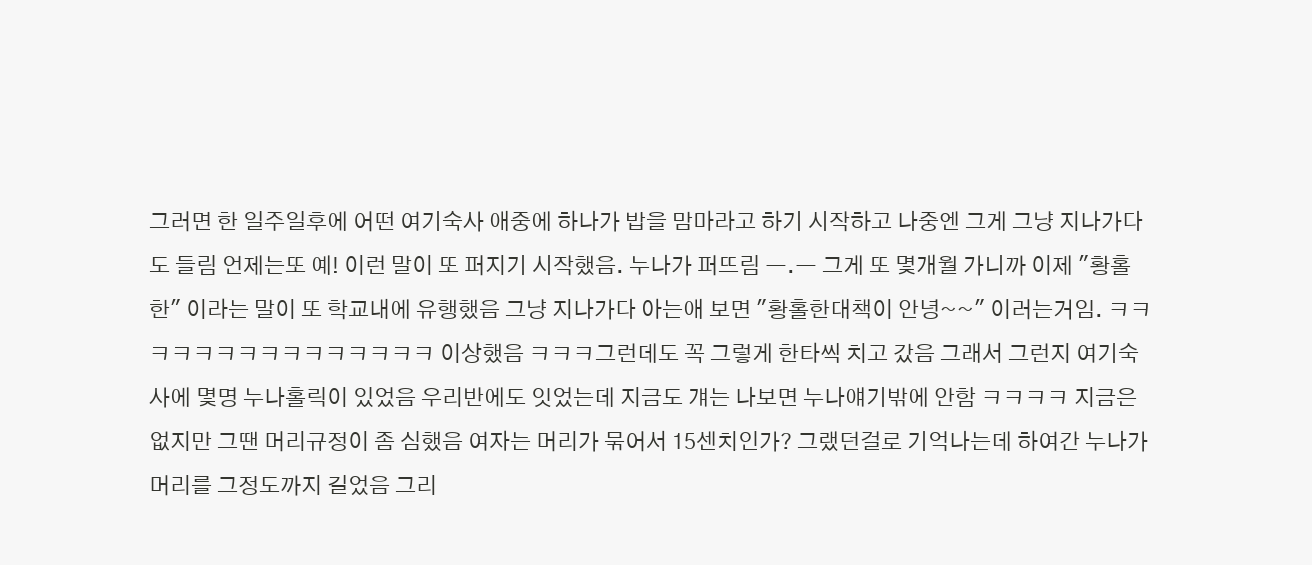그러면 한 일주일후에 어떤 여기숙사 애중에 하나가 밥을 맘마라고 하기 시작하고 나중엔 그게 그냥 지나가다도 들림 언제는또 예! 이런 말이 또 퍼지기 시작했음. 누나가 퍼뜨림 ㅡ.ㅡ 그게 또 몇개월 가니까 이제 "황홀한" 이라는 말이 또 학교내에 유행했음 그냥 지나가다 아는애 보면 "황홀한대책이 안녕~~" 이러는거임. ㅋㅋㅋㅋㅋㅋㅋㅋㅋㅋㅋㅋㅋㅋㅋ 이상했음 ㅋㅋㅋ그런데도 꼭 그렇게 한타씩 치고 갔음 그래서 그런지 여기숙사에 몇명 누나홀릭이 있었음 우리반에도 잇었는데 지금도 걔는 나보면 누나얘기밖에 안함 ㅋㅋㅋㅋ 지금은 없지만 그땐 머리규정이 좀 심했음 여자는 머리가 묶어서 15센치인가? 그랬던걸로 기억나는데 하여간 누나가 머리를 그정도까지 길었음 그리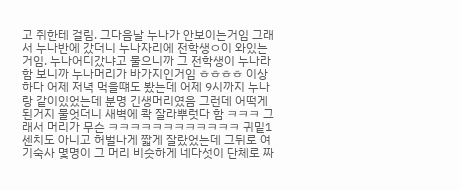고 쥐한테 걸림. 그다음날 누나가 안보이는거임 그래서 누나반에 갔더니 누나자리에 전학생ㅇ이 와있는거임. 누나어디갔냐고 물으니까 그 전학생이 누나라함 보니까 누나머리가 바가지인거임 ㅎㅎㅎㅎ 이상하다 어제 저녁 먹을떄도 봤는데 어제 9시까지 누나랑 같이있었는데 분명 긴생머리였음 그런데 어떡게 된거지 물엇더니 새벽에 콱 잘라뿌럿다 함 ㅋㅋㅋ 그래서 머리가 무슨 ㅋㅋㅋㅋㅋㅋㅋㅋㅋㅋㅋㅋ 귀밑1센치도 아니고 허벌나게 짧게 잘랐었는데 그뒤로 여기숙사 몇명이 그 머리 비슷하게 네다섯이 단체로 짜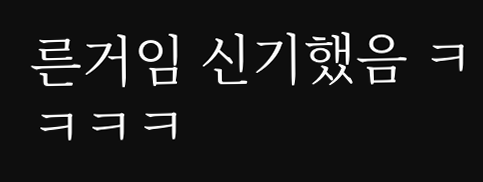른거임 신기했음 ㅋㅋㅋㅋ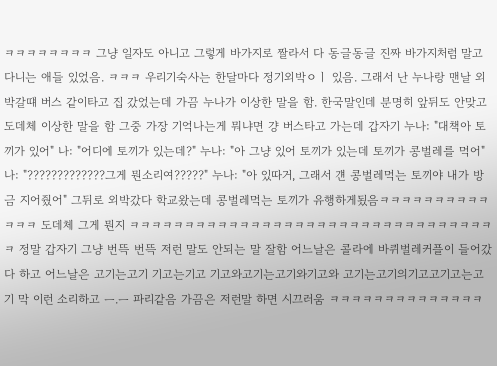ㅋㅋㅋㅋㅋㅋㅋㅋ 그냥 일자도 아니고 그렇게 바가지로 짤라서 다 동글동글 진짜 바가지처럼 말고다니는 애들 있었음. ㅋㅋㅋ 우리기숙사는 한달마다 정기외박ㅇㅣ 있음. 그래서 난 누나랑 맨날 외박갈떄 버스 같이타고 집 갔었는데 가끔 누나가 이상한 말을 함. 한국말인데 분명히 앞뒤도 안맞고 도데체 이상한 말을 함 그중 가장 기억나는게 뭐냐면 걍 버스타고 가는데 갑자기 누나: "대책아 토끼가 있어" 나: "어디에 토끼가 있는데?" 누나: "아 그냥 있어 토끼가 있는데 토끼가 콩벌레를 먹어" 나: "?????????????그게 뭔소리여?????" 누나: "아 있따거, 그래서 걘 콩벌레먹는 토끼야 내가 방금 지어줬어" 그뒤로 외박갔다 학교왔는데 콩벌레먹는 토끼가 유행하게됬음ㅋㅋㅋㅋㅋㅋㅋㅋㅋㅋㅋㅋㅋ 도데체 그게 뭔지 ㅋㅋㅋㅋㅋㅋㅋㅋㅋㅋㅋㅋㅋㅋㅋㅋㅋㅋㅋㅋㅋㅋㅋㅋㅋㅋㅋㅋㅋㅋㅋㅋㅋㅋ 정말 갑자기 그냥 번뜩 번뜩 저런 말도 안되는 말 잘함 어느날은 콜라에 바퀴벌레커플이 들어갔다 하고 어느날은 고기는고기 기고는기고 기고와고기는고기와기고와 고기는고기의기고고기고는고기 막 이런 소리하고 ㅡ.ㅡ 파리같음 가끔은 저런말 하면 시끄러움 ㅋㅋㅋㅋㅋㅋㅋㅋㅋㅋㅋㅋㅋㅋ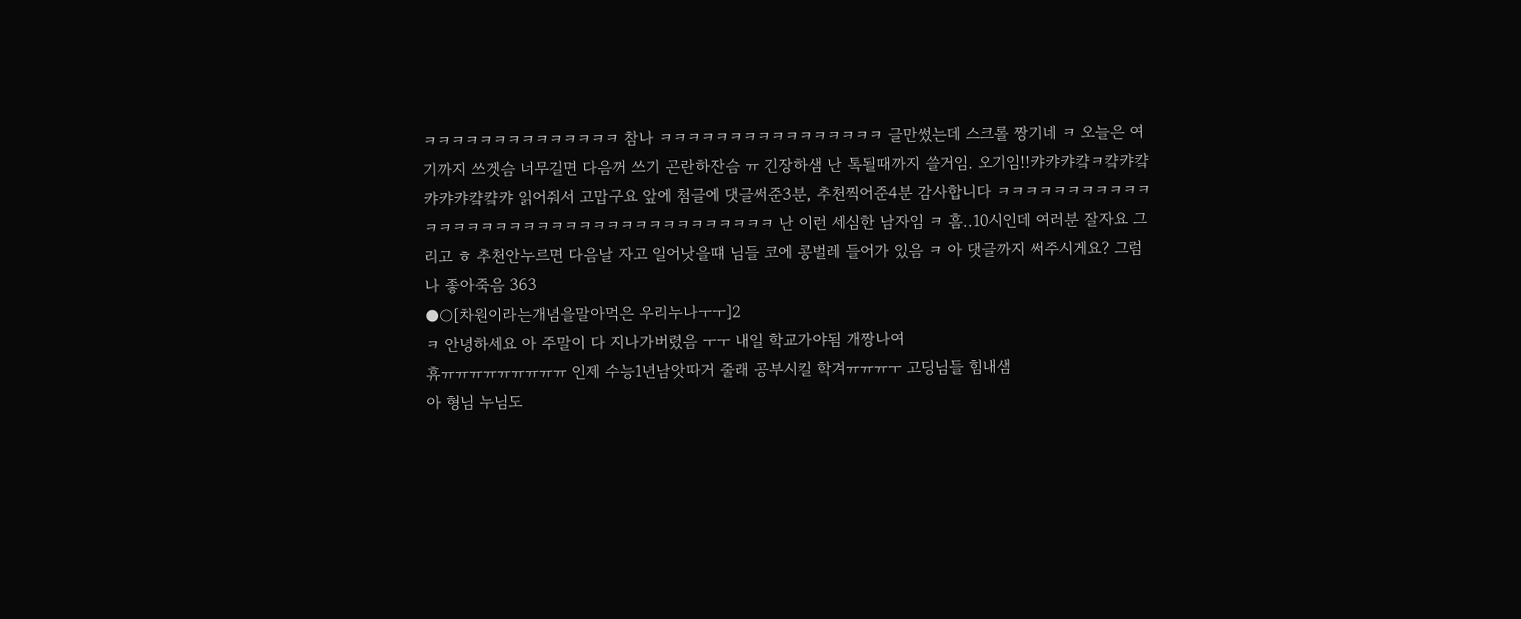ㅋㅋㅋㅋㅋㅋㅋㅋㅋㅋㅋㅋㅋㅋ 참나 ㅋㅋㅋㅋㅋㅋㅋㅋㅋㅋㅋㅋㅋㅋㅋㅋ 글만썼는데 스크롤 짱기네 ㅋ 오늘은 여기까지 쓰겟슴 너무길면 다음꺼 쓰기 곤란하잔슴 ㅠ 긴장하샘 난 톡될때까지 쓸거임. 오기임!!캬캬캬컄ㅋ컄캬컄캬캬캬컄컄캬 읽어줘서 고맙구요 앞에 첨글에 댓글써준3분, 추천찍어준4분 감사합니다 ㅋㅋㅋㅋㅋㅋㅋㅋㅋㅋㅋㅋㅋㅋㅋㅋㅋㅋㅋㅋㅋㅋㅋㅋㅋㅋㅋㅋㅋㅋㅋㅋㅋㅋㅋㅋ 난 이런 세심한 남자임 ㅋ 흠..10시인데 여러분 잘자요 그리고 ㅎ 추천안누르면 다음날 자고 일어낫을떄 님들 코에 콩벌레 들어가 있음 ㅋ 아 댓글까지 써주시게요? 그럼 나 좋아죽음 363
●○[차원이라는개념을말아먹은 우리누나ㅜㅜ]2
ㅋ 안녕하세요 아 주말이 다 지나가버렸음 ㅜㅜ 내일 학교가야됨 개짱나여
휴ㅠㅠㅠㅠㅠㅠㅠㅠㅠ 인제 수능1년남앗따거 줄래 공부시킬 학겨ㅠㅠㅠㅜ 고딩님들 힘내샘
아 형님 누님도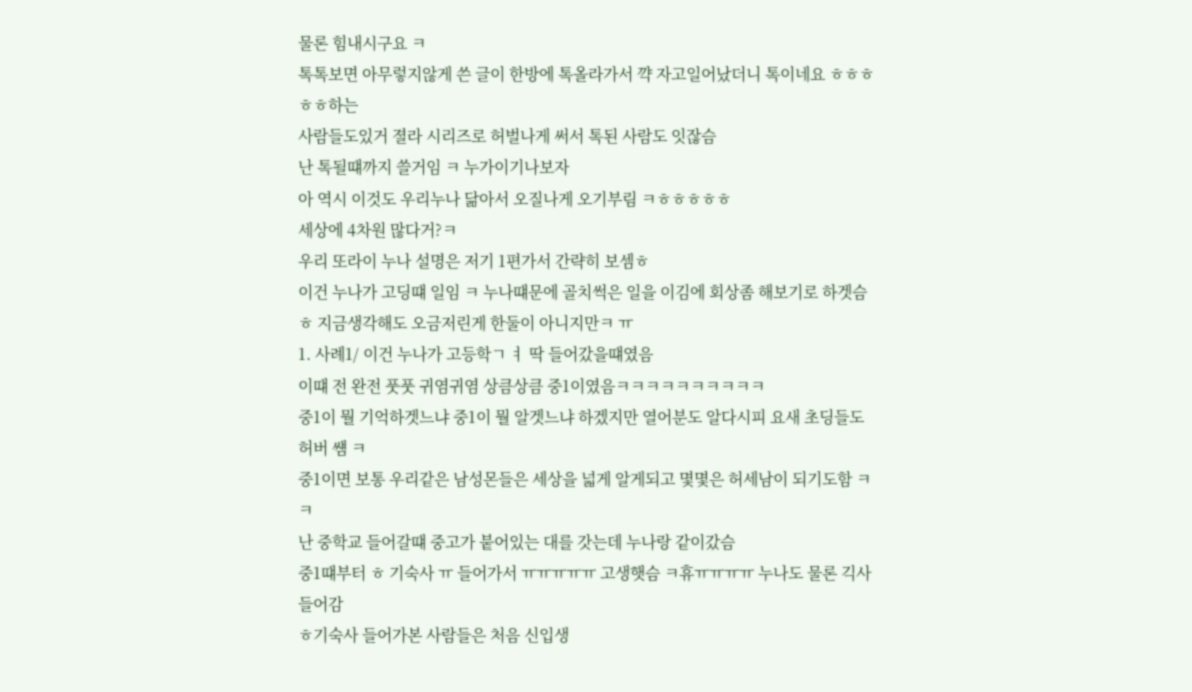물론 힘내시구요 ㅋ
톡톡보면 아무렇지않게 쓴 글이 한방에 톡올라가서 꺅 자고일어났더니 톡이네요 ㅎㅎㅎㅎㅎ하는
사람들도있거 졀라 시리즈로 허벌나게 써서 톡된 사람도 잇잖슴
난 톡될떄까지 쓸거임 ㅋ 누가이기나보자
아 역시 이것도 우리누나 닮아서 오질나게 오기부림 ㅋㅎㅎㅎㅎㅎ
세상에 4차원 많다거?ㅋ
우리 또라이 누나 설명은 저기 1편가서 간략히 보셈ㅎ
이건 누나가 고딩떄 일임 ㅋ 누나떄문에 골치썩은 일을 이김에 회상좀 해보기로 하겟슴
ㅎ 지금생각해도 오금저린게 한둘이 아니지만ㅋ ㅠ
1. 사례1/ 이건 누나가 고등학ㄱ ㅕ 딱 들어갔을떄였음
이떄 전 완전 풋풋 귀염귀염 상큼상큼 중1이였음ㅋㅋㅋㅋㅋㅋㅋㅋㅋㅋ
중1이 뭘 기억하겟느냐 중1이 뭘 알겟느냐 하겠지만 열어분도 알다시피 요새 초딩들도 허버 썜 ㅋ
중1이면 보통 우리같은 남성몬들은 세상을 넓게 알게되고 몇몇은 허세남이 되기도함 ㅋㅋ
난 중학교 들어갈떄 중고가 붙어있는 대를 갓는데 누나랑 같이갔슴
중1떄부터 ㅎ 기숙사 ㅠ 들어가서 ㅠㅠㅠㅠㅠ 고생햇슴 ㅋ휴ㅠㅠㅠㅠ 누나도 물론 긱사들어감
ㅎ기숙사 들어가본 사람들은 처음 신입생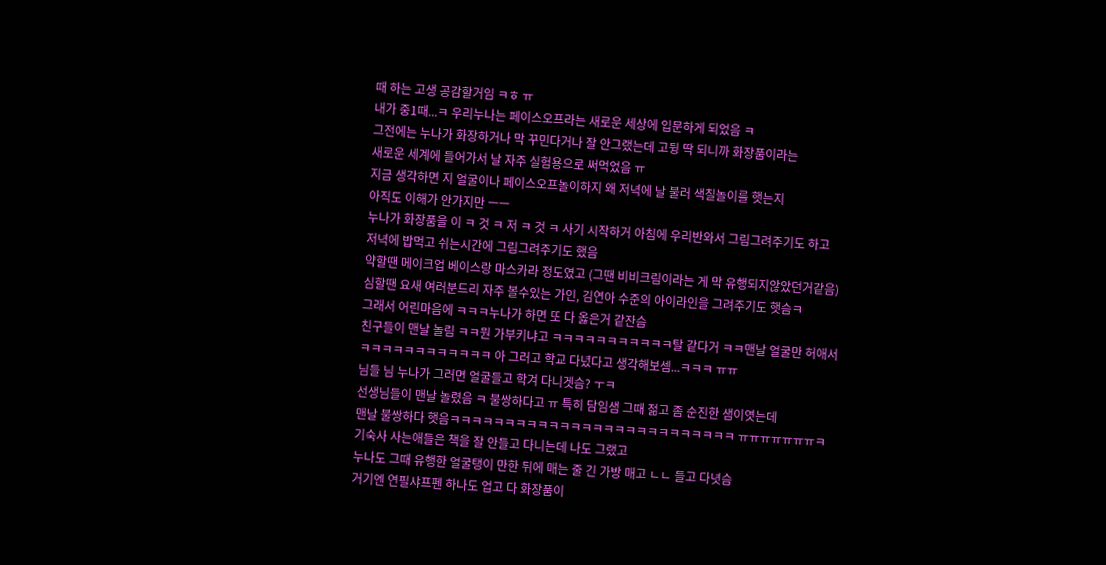때 하는 고생 공감할거임 ㅋㅎ ㅠ
내가 중1때...ㅋ 우리누나는 페이스오프라는 새로운 세상에 입문하게 되었음 ㅋ
그전에는 누나가 화장하거나 막 꾸민다거나 잘 안그랬는데 고뒹 딱 되니까 화장품이라는
새로운 세계에 들어가서 날 자주 실험용으로 써먹었음 ㅠ
지금 생각하면 지 얼굴이나 페이스오프놀이하지 왜 저녁에 날 불러 색칠놀이를 햇는지
아직도 이해가 안가지만 ㅡㅡ
누나가 화장품을 이 ㅋ 것 ㅋ 저 ㅋ 것 ㅋ 사기 시작하거 아침에 우리반와서 그림그려주기도 하고
저녁에 밥먹고 쉬는시간에 그림그려주기도 했음
약할땐 메이크업 베이스랑 마스카라 정도였고 (그땐 비비크림이라는 게 막 유행되지않았던거같음)
심할땐 요새 여러분드리 자주 볼수있는 가인, 김연아 수준의 아이라인을 그려주기도 햇슴ㅋ
그래서 어린마음에 ㅋㅋㅋ누나가 하면 또 다 옳은거 같잔슴
친구들이 맨날 놀림 ㅋㅋ뭔 가부키냐고 ㅋㅋㅋㅋㅋㅋㅋㅋㅋㅋㅋ탈 같다거 ㅋㅋ맨날 얼굴만 허애서
ㅋㅋㅋㅋㅋㅋㅋㅋㅋㅋㅋㅋ 아 그러고 학교 다녔다고 생각해보셈...ㅋㅋㅋ ㅠㅠ
님들 님 누나가 그러면 얼굴들고 학겨 다니겟슴? ㅜㅋ
선생님들이 맨날 놀렸음 ㅋ 불쌍하다고 ㅠ 특히 담임샘 그때 젊고 좀 순진한 샘이엿는데
맨날 불쌍하다 햇음ㅋㅋㅋㅋㅋㅋㅋㅋㅋㅋㅋㅋㅋㅋㅋㅋㅋㅋㅋㅋㅋㅋㅋㅋㅋㅋ ㅠㅠㅠㅠㅠㅠㅠㅋ
기숙사 사는애들은 책을 잘 안들고 다니는데 나도 그랬고
누나도 그때 유행한 얼굴탱이 만한 뒤에 매는 줄 긴 가방 매고 ㄴㄴ 들고 다녓슴
거기엔 연필샤프펜 하나도 업고 다 화장품이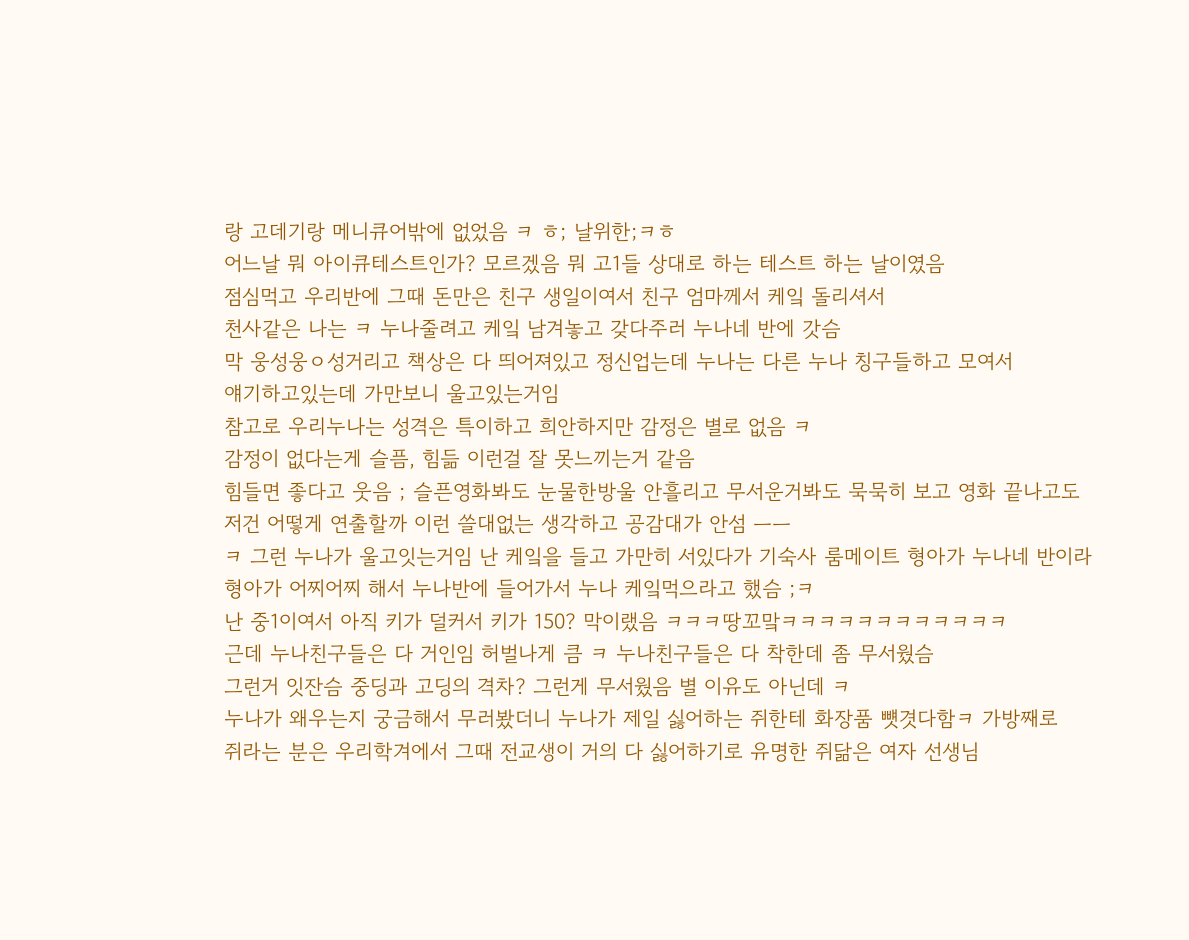랑 고데기랑 메니큐어밖에 없었음 ㅋ ㅎ; 날위한;ㅋㅎ
어느날 뭐 아이큐테스트인가? 모르겠음 뭐 고1들 상대로 하는 테스트 하는 날이였음
점심먹고 우리반에 그때 돈만은 친구 생일이여서 친구 엄마께서 케잌 돌리셔서
천사같은 나는 ㅋ 누나줄려고 케잌 남겨놓고 갖다주러 누나네 반에 갓슴
막 웅성웅ㅇ성거리고 책상은 다 띄어져있고 정신업는데 누나는 다른 누나 칭구들하고 모여서
얘기하고있는데 가만보니 울고있는거임
참고로 우리누나는 성격은 특이하고 희안하지만 감정은 별로 없음 ㅋ
감정이 없다는게 슬픔, 힘듦 이런걸 잘 못느끼는거 같음
힘들면 좋다고 웃음 ; 슬픈영화봐도 눈물한방울 안흘리고 무서운거봐도 묵묵히 보고 영화 끝나고도
저건 어떻게 연출할까 이런 쓸대없는 생각하고 공감대가 안섬 ㅡㅡ
ㅋ 그런 누나가 울고잇는거임 난 케잌을 들고 가만히 서있다가 기숙사 룸메이트 형아가 누나네 반이라
형아가 어찌어찌 해서 누나반에 들어가서 누나 케잌먹으라고 했슴 ;ㅋ
난 중1이여서 아직 키가 덜커서 키가 150? 막이랬음 ㅋㅋㅋ땅꼬맠ㅋㅋㅋㅋㅋㅋㅋㅋㅋㅋㅋㅋ
근데 누나친구들은 다 거인임 허벌나게 큼 ㅋ 누나친구들은 다 착한데 좀 무서웠슴
그런거 잇잔슴 중딩과 고딩의 격차? 그런게 무서웠음 별 이유도 아닌데 ㅋ
누나가 왜우는지 궁금해서 무러봤더니 누나가 제일 싫어하는 쥐한테 화장품 뻇겻다함ㅋ 가방째로
쥐라는 분은 우리학겨에서 그때 전교생이 거의 다 싫어하기로 유명한 쥐닮은 여자 선생님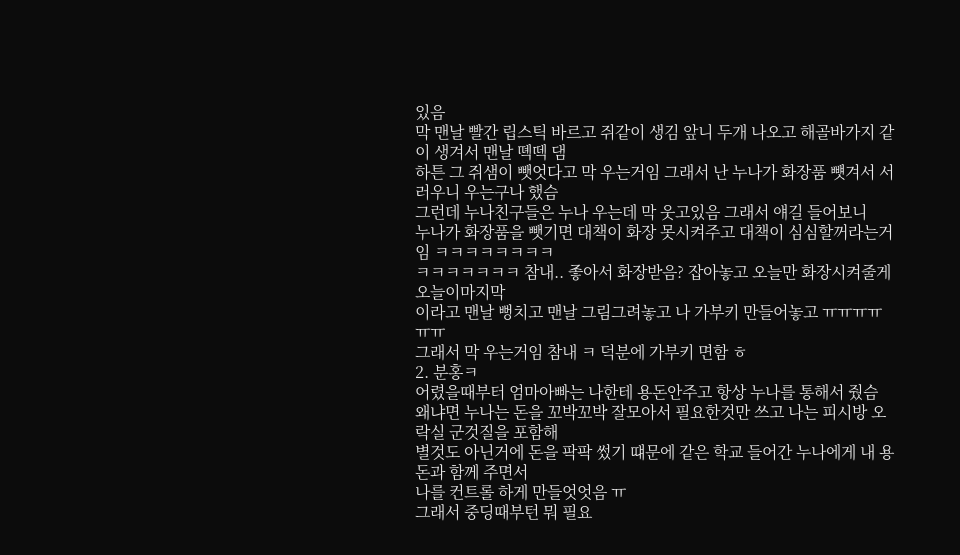있음
막 맨날 빨간 립스틱 바르고 쥐같이 생김 앞니 두개 나오고 해골바가지 같이 생겨서 맨날 뗵떽 댐
하튼 그 쥐샘이 뺏엇다고 막 우는거임 그래서 난 누나가 화장품 뻇겨서 서러우니 우는구나 했슴
그런데 누나친구들은 누나 우는데 막 웃고있음 그래서 얘길 들어보니
누나가 화장품을 뺏기면 대책이 화장 못시켜주고 대책이 심심할꺼라는거임 ㅋㅋㅋㅋㅋㅋㅋㅋ
ㅋㅋㅋㅋㅋㅋㅋ 참내.. 좋아서 화장받음? 잡아놓고 오늘만 화장시켜줄게 오늘이마지막
이라고 맨날 뻥치고 맨날 그림그려놓고 나 가부키 만들어놓고 ㅠㅠㅠㅠㅠㅠ
그래서 막 우는거임 참내 ㅋ 덕분에 가부키 면함 ㅎ
2. 분홍ㅋ
어렸을때부터 엄마아빠는 나한테 용돈안주고 항상 누나를 통해서 줬슴
왜냐면 누나는 돈을 꼬박꼬박 잘모아서 필요한것만 쓰고 나는 피시방 오락실 군것질을 포함해
별것도 아닌거에 돈을 팍팍 썼기 떄문에 같은 학교 들어간 누나에게 내 용돈과 함께 주면서
나를 컨트롤 하게 만들엇엇음 ㅠ
그래서 중딩때부턴 뭐 필요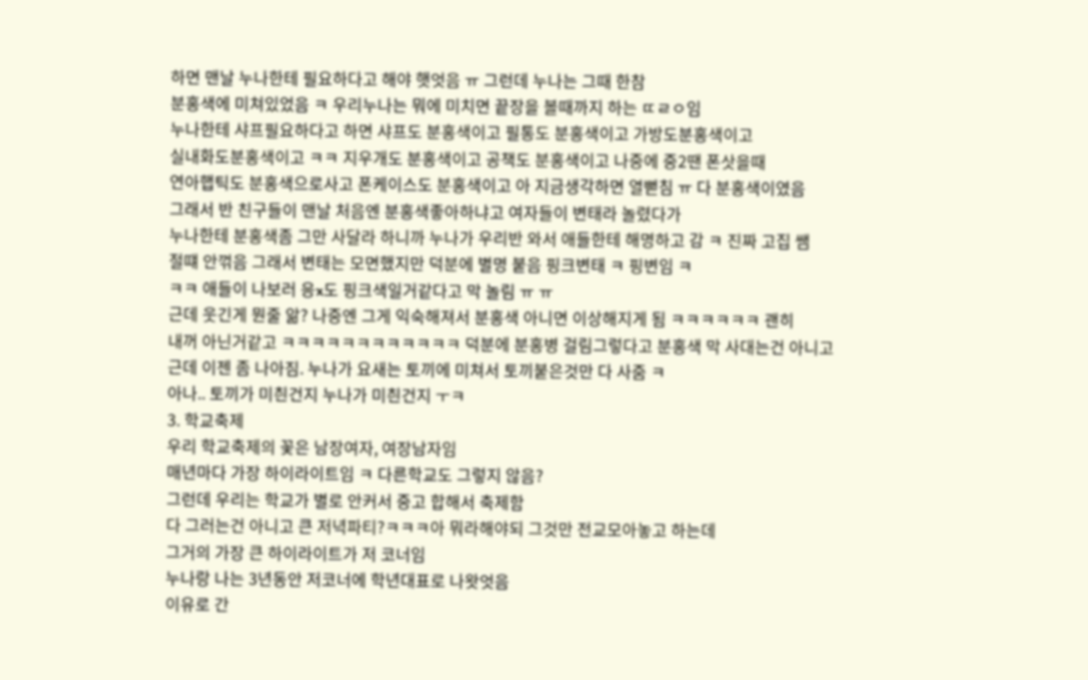하면 맨날 누나한테 필요하다고 해야 햇엇음 ㅠ 그런데 누나는 그때 한참
분홍색에 미쳐있었음 ㅋ 우리누나는 뭐에 미치면 끝장을 볼때까지 하는 ㄸㄹㅇ임
누나한테 샤프필요하다고 하면 샤프도 분홍색이고 필통도 분홍색이고 가방도분홍색이고
실내화도분홍색이고 ㅋㅋ 지우개도 분홍색이고 공책도 분홍색이고 나중에 중2땐 폰삿을때
연아햅틱도 분홍색으로사고 폰케이스도 분홍색이고 아 지금생각하면 열뻗침 ㅠ 다 분홍색이였음
그래서 반 친구들이 맨날 처음엔 분홍색좋아하냐고 여자들이 변태라 놀렸다가
누나한테 분홍색좀 그만 사달라 하니까 누나가 우리반 와서 애들한테 해명하고 감 ㅋ 진짜 고집 쌤
절떄 안꺾음 그래서 변태는 모면했지만 덕분에 별명 붙음 핑크변태 ㅋ 핑변임 ㅋ
ㅋㅋ 애들이 나보러 응x도 핑크색일거같다고 막 놀림 ㅠ ㅠ
근데 웃긴게 뭔줄 앎? 나중엔 그게 익숙해져서 분홍색 아니면 이상해지게 됨 ㅋㅋㅋㅋㅋㅋ 괜히
내꺼 아닌거같고 ㅋㅋㅋㅋㅋㅋㅋㅋㅋㅋㅋㅋ 덕분에 분홍병 걸림그렇다고 분홍색 막 사대는건 아니고
근데 이젠 좀 나아짐. 누나가 요새는 토끼에 미쳐서 토끼붙은것만 다 사줌 ㅋ
아나.. 토끼가 미칀건지 누나가 미칀건지 ㅜㅋ
3. 학교축제
우리 학교축제의 꽃은 남장여자, 여장남자임
매년마다 가장 하이라이트임 ㅋ 다른학교도 그렇지 않음?
그런데 우리는 학교가 별로 안커서 중고 합해서 축제함
다 그러는건 아니고 큰 저녁파티?ㅋㅋㅋ아 뭐라해야되 그것만 전교모아놓고 하는데
그거의 가장 큰 하이라이트가 저 코너임
누나랑 나는 3년동안 저코너에 학년대표로 나왓엇음
이유로 간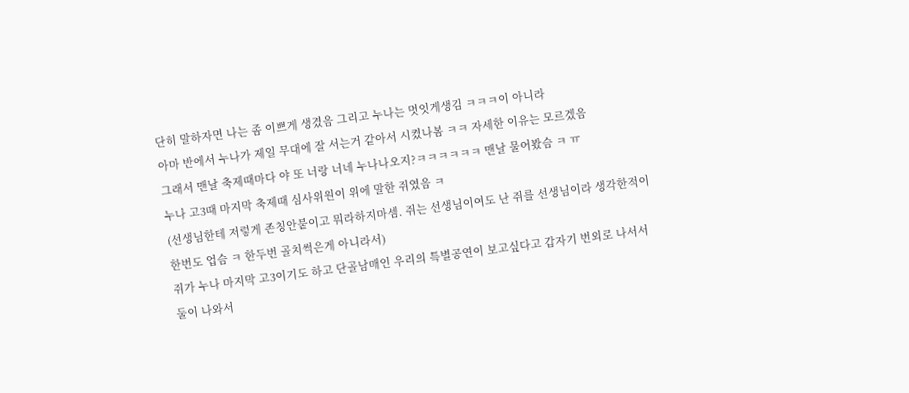단히 말하자면 나는 좀 이쁘게 생겼음 그리고 누나는 멋잇게생김 ㅋㅋㅋ이 아니라
아마 반에서 누나가 제일 무대에 잘 서는거 같아서 시켰나봄 ㅋㅋ 자세한 이유는 모르겠음
그래서 맨날 축제때마다 야 또 너랑 너네 누나나오지?ㅋㅋㅋㅋㅋㅋ 맨날 물어봤슴 ㅋ ㅠ
누나 고3때 마지막 축제때 심사위원이 위에 말한 쥐였음 ㅋ
(선생님한테 저렇게 존칭안붙이고 뭐라하지마셈. 쥐는 선생님이여도 난 쥐를 선생님이라 생각한적이
한번도 업슴 ㅋ 한두번 골치썩은게 아니라서)
쥐가 누나 마지막 고3이기도 하고 단골남매인 우리의 특별공연이 보고싶다고 갑자기 번외로 나서서
둘이 나와서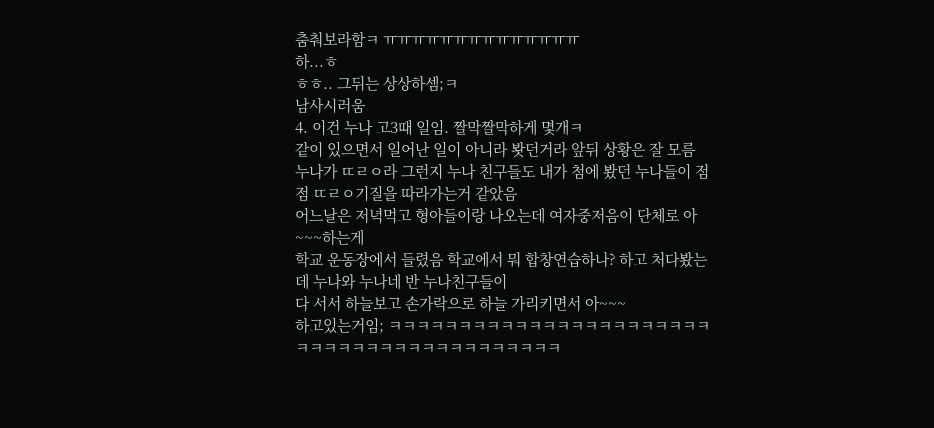춤춰보라함ㅋ ㅠㅠㅠㅠㅠㅠㅠㅠㅠㅠㅠㅠㅠㅠ
하...ㅎ
ㅎㅎ.. 그뒤는 상상하셈;ㅋ
남사시러움
4. 이건 누나 고3때 일임. 짤막짤막하게 몇개ㅋ
같이 있으면서 일어난 일이 아니라 봣던거라 앞뒤 상황은 잘 모름
누나가 ㄸㄹㅇ라 그런지 누나 친구들도 내가 첨에 봤던 누나들이 점점 ㄸㄹㅇ기질을 따라가는거 같았음
어느날은 저녁먹고 형아들이랑 나오는데 여자중저음이 단체로 아~~~하는게
학교 운동장에서 들렸음 학교에서 뭐 합창연습하나? 하고 처다봤는데 누나와 누나네 반 누나친구들이
다 서서 하늘보고 손가락으로 하늘 가리키면서 아~~~
하고있는거임; ㅋㅋㅋㅋㅋㅋㅋㅋㅋㅋㅋㅋㅋㅋㅋㅋㅋㅋㅋㅋㅋㅋㅋㅋㅋㅋㅋㅋㅋㅋㅋㅋㅋㅋㅋㅋㅋㅋㅋㅋㅋㅋ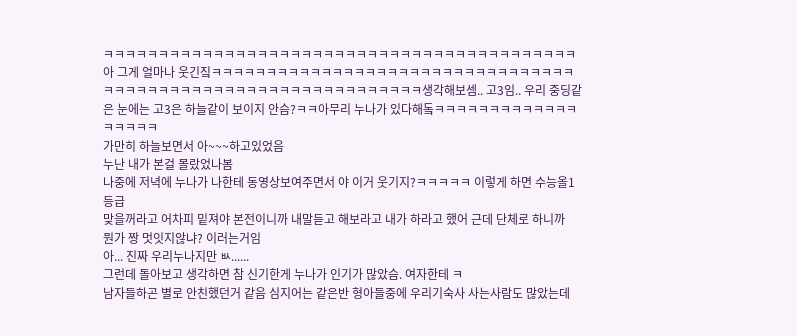ㅋㅋㅋㅋㅋㅋㅋㅋㅋㅋㅋㅋㅋㅋㅋㅋㅋㅋㅋㅋㅋㅋㅋㅋㅋㅋㅋㅋㅋㅋㅋㅋㅋㅋㅋㅋㅋㅋㅋㅋㅋㅋㅋ
아 그게 얼마나 웃긴짘ㅋㅋㅋㅋㅋㅋㅋㅋㅋㅋㅋㅋㅋㅋㅋㅋㅋㅋㅋㅋㅋㅋㅋㅋㅋㅋㅋㅋㅋㅋㅋㅋㅋㅋㅋㅋㅋㅋㅋㅋㅋㅋㅋㅋㅋㅋㅋㅋㅋㅋㅋㅋㅋㅋㅋㅋㅋㅋㅋㅋㅋㅋ생각해보셈.. 고3임.. 우리 중딩같은 눈에는 고3은 하늘같이 보이지 안슴?ㅋㅋ아무리 누나가 있다해돜ㅋㅋㅋㅋㅋㅋㅋㅋㅋㅋㅋㅋㅋㅋㅋㅋㅋㅋ
가만히 하늘보면서 아~~~하고있었음
누난 내가 본걸 몰랐었나봄
나중에 저녁에 누나가 나한테 동영상보여주면서 야 이거 웃기지?ㅋㅋㅋㅋㅋ 이렇게 하면 수능올1등급
맞을꺼라고 어차피 밑져야 본전이니까 내말듣고 해보라고 내가 하라고 했어 근데 단체로 하니까
뭔가 짱 멋잇지않냐? 이러는거임
아... 진짜 우리누나지만 ㅄ......
그런데 돌아보고 생각하면 참 신기한게 누나가 인기가 많았슴. 여자한테 ㅋ
남자들하곤 별로 안친했던거 같음 심지어는 같은반 형아들중에 우리기숙사 사는사람도 많았는데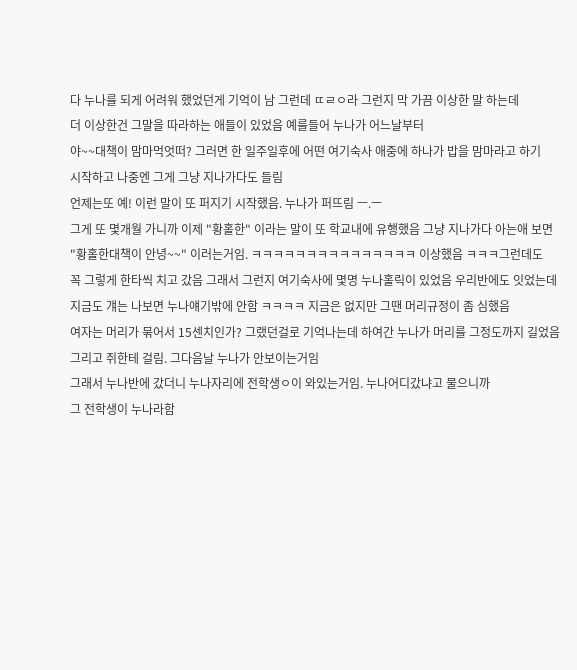다 누나를 되게 어려워 했었던게 기억이 남 그런데 ㄸㄹㅇ라 그런지 막 가끔 이상한 말 하는데
더 이상한건 그말을 따라하는 애들이 있었음 예를들어 누나가 어느날부터
야~~대책이 맘마먹엇떠? 그러면 한 일주일후에 어떤 여기숙사 애중에 하나가 밥을 맘마라고 하기
시작하고 나중엔 그게 그냥 지나가다도 들림
언제는또 예! 이런 말이 또 퍼지기 시작했음. 누나가 퍼뜨림 ㅡ.ㅡ
그게 또 몇개월 가니까 이제 "황홀한" 이라는 말이 또 학교내에 유행했음 그냥 지나가다 아는애 보면
"황홀한대책이 안녕~~" 이러는거임. ㅋㅋㅋㅋㅋㅋㅋㅋㅋㅋㅋㅋㅋㅋㅋ 이상했음 ㅋㅋㅋ그런데도
꼭 그렇게 한타씩 치고 갔음 그래서 그런지 여기숙사에 몇명 누나홀릭이 있었음 우리반에도 잇었는데
지금도 걔는 나보면 누나얘기밖에 안함 ㅋㅋㅋㅋ 지금은 없지만 그땐 머리규정이 좀 심했음
여자는 머리가 묶어서 15센치인가? 그랬던걸로 기억나는데 하여간 누나가 머리를 그정도까지 길었음
그리고 쥐한테 걸림. 그다음날 누나가 안보이는거임
그래서 누나반에 갔더니 누나자리에 전학생ㅇ이 와있는거임. 누나어디갔냐고 물으니까
그 전학생이 누나라함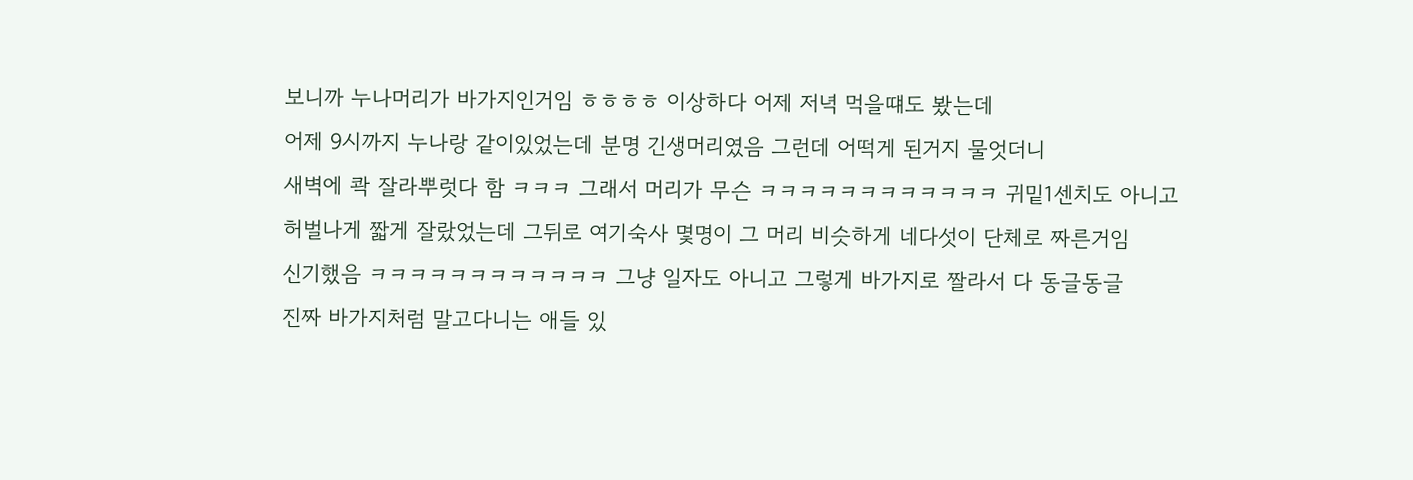보니까 누나머리가 바가지인거임 ㅎㅎㅎㅎ 이상하다 어제 저녁 먹을떄도 봤는데
어제 9시까지 누나랑 같이있었는데 분명 긴생머리였음 그런데 어떡게 된거지 물엇더니
새벽에 콱 잘라뿌럿다 함 ㅋㅋㅋ 그래서 머리가 무슨 ㅋㅋㅋㅋㅋㅋㅋㅋㅋㅋㅋㅋ 귀밑1센치도 아니고
허벌나게 짧게 잘랐었는데 그뒤로 여기숙사 몇명이 그 머리 비슷하게 네다섯이 단체로 짜른거임
신기했음 ㅋㅋㅋㅋㅋㅋㅋㅋㅋㅋㅋㅋ 그냥 일자도 아니고 그렇게 바가지로 짤라서 다 동글동글
진짜 바가지처럼 말고다니는 애들 있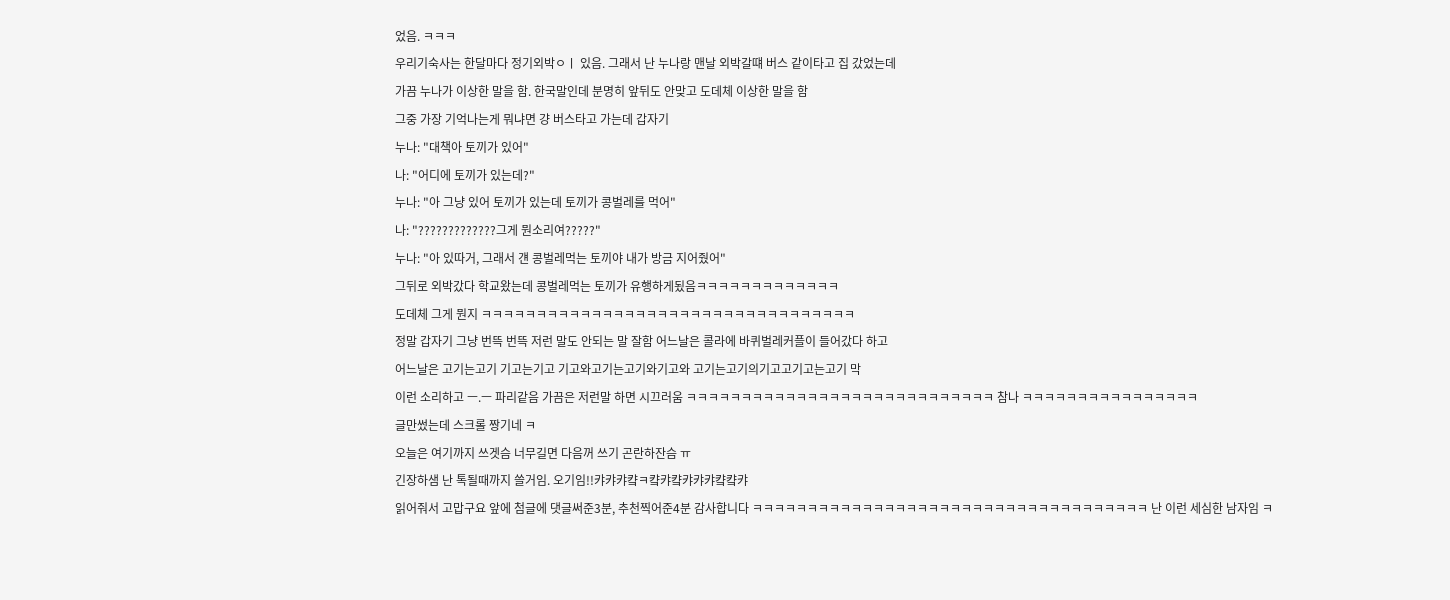었음. ㅋㅋㅋ
우리기숙사는 한달마다 정기외박ㅇㅣ 있음. 그래서 난 누나랑 맨날 외박갈떄 버스 같이타고 집 갔었는데
가끔 누나가 이상한 말을 함. 한국말인데 분명히 앞뒤도 안맞고 도데체 이상한 말을 함
그중 가장 기억나는게 뭐냐면 걍 버스타고 가는데 갑자기
누나: "대책아 토끼가 있어"
나: "어디에 토끼가 있는데?"
누나: "아 그냥 있어 토끼가 있는데 토끼가 콩벌레를 먹어"
나: "?????????????그게 뭔소리여?????"
누나: "아 있따거, 그래서 걘 콩벌레먹는 토끼야 내가 방금 지어줬어"
그뒤로 외박갔다 학교왔는데 콩벌레먹는 토끼가 유행하게됬음ㅋㅋㅋㅋㅋㅋㅋㅋㅋㅋㅋㅋㅋ
도데체 그게 뭔지 ㅋㅋㅋㅋㅋㅋㅋㅋㅋㅋㅋㅋㅋㅋㅋㅋㅋㅋㅋㅋㅋㅋㅋㅋㅋㅋㅋㅋㅋㅋㅋㅋㅋㅋ
정말 갑자기 그냥 번뜩 번뜩 저런 말도 안되는 말 잘함 어느날은 콜라에 바퀴벌레커플이 들어갔다 하고
어느날은 고기는고기 기고는기고 기고와고기는고기와기고와 고기는고기의기고고기고는고기 막
이런 소리하고 ㅡ.ㅡ 파리같음 가끔은 저런말 하면 시끄러움 ㅋㅋㅋㅋㅋㅋㅋㅋㅋㅋㅋㅋㅋㅋㅋㅋㅋㅋㅋㅋㅋㅋㅋㅋㅋㅋㅋㅋ 참나 ㅋㅋㅋㅋㅋㅋㅋㅋㅋㅋㅋㅋㅋㅋㅋㅋ
글만썼는데 스크롤 짱기네 ㅋ
오늘은 여기까지 쓰겟슴 너무길면 다음꺼 쓰기 곤란하잔슴 ㅠ
긴장하샘 난 톡될때까지 쓸거임. 오기임!!캬캬캬컄ㅋ컄캬컄캬캬캬컄컄캬
읽어줘서 고맙구요 앞에 첨글에 댓글써준3분, 추천찍어준4분 감사합니다 ㅋㅋㅋㅋㅋㅋㅋㅋㅋㅋㅋㅋㅋㅋㅋㅋㅋㅋㅋㅋㅋㅋㅋㅋㅋㅋㅋㅋㅋㅋㅋㅋㅋㅋㅋㅋ 난 이런 세심한 남자임 ㅋ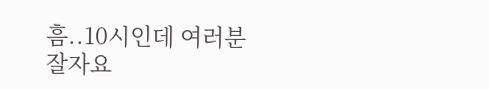흠..10시인데 여러분 잘자요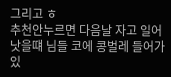그리고 ㅎ
추천안누르면 다음날 자고 일어낫을떄 님들 코에 콩벌레 들어가 있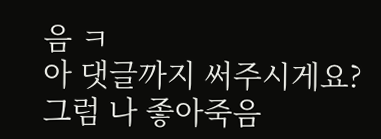음 ㅋ
아 댓글까지 써주시게요?
그럼 나 좋아죽음